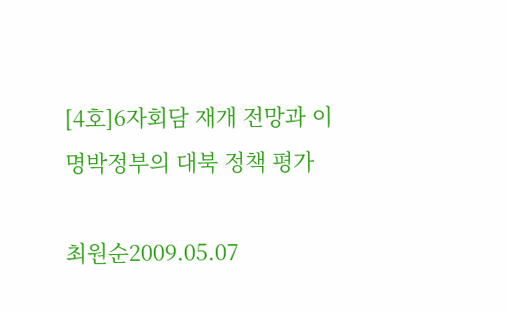[4호]6자회담 재개 전망과 이명박정부의 대북 정책 평가

최원순2009.05.07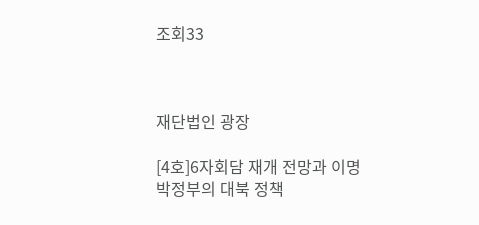조회33



재단법인 광장

[4호]6자회담 재개 전망과 이명박정부의 대북 정책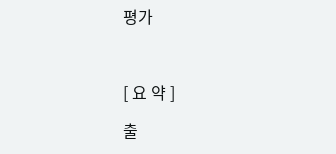평가



[ 요 약 ]

출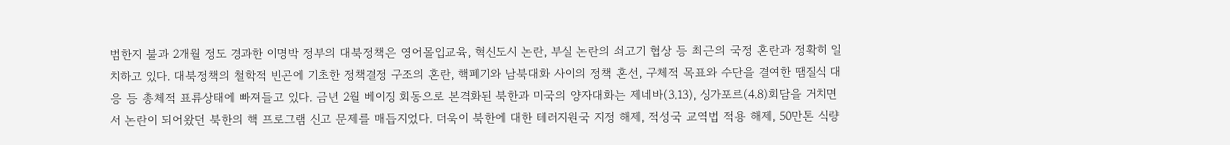범한지 불과 2개월 정도 경과한 이명박 정부의 대북정책은 영어몰입교육, 혁신도시 논란, 부실 논란의 쇠고기 협상 등 최근의 국정 혼란과 정확히 일치하고 있다. 대북정책의 철학적 빈곤에 기초한 정책결정 구조의 혼란, 핵폐기와 남북대화 사이의 정책 혼선, 구체적 목표와 수단을 결여한 땜질식 대응 등 총체적 표류상태에 빠져들고 있다. 금년 2월 베이징 회동으로 본격화된 북한과 미국의 양자대화는 제네바(3.13), 싱가포르(4.8)회담을 거치면서 논란이 되어왔던 북한의 핵 프로그램 신고 문제를 매듭지었다. 더욱이 북한에 대한 테러지원국 지정 해제, 적성국 교역법 적용 해제, 50만톤 식량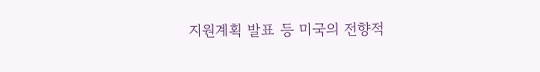지원계획 발표 등 미국의 전향적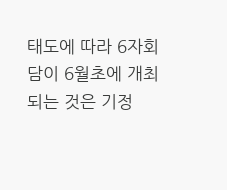태도에 따라 6자회담이 6월초에 개최되는 것은 기정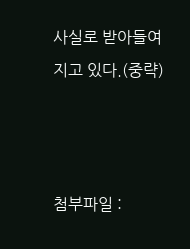사실로 받아들여지고 있다.(중략)



첨부파일 :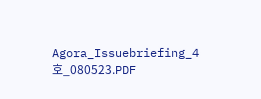Agora_Issuebriefing_4호_080523.PDF